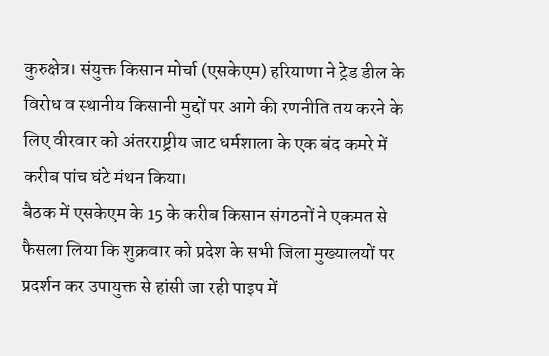कुरुक्षेत्र। संयुक्त किसान मोर्चा (एसकेएम) हरियाणा ने ट्रेड डील के विरोध व स्थानीय किसानी मुद्दों पर आगे की रणनीति तय करने के लिए वीरवार को अंतरराष्ट्रीय जाट धर्मशाला के एक बंद कमरे में करीब पांच घंटे मंथन किया।
बैठक में एसकेएम के 15 के करीब किसान संगठनों ने एकमत से फैसला लिया कि शुक्रवार को प्रदेश के सभी जिला मुख्यालयों पर प्रदर्शन कर उपायुक्त से हांसी जा रही पाइप में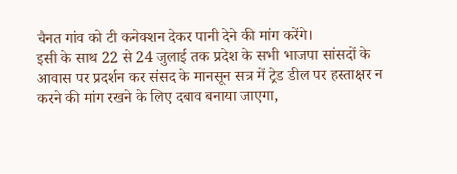चैनत गांव को टी कनेक्शन देकर पानी देने की मांग करेंगे।
इसी के साथ 22 से 24 जुलाई तक प्रदेश के सभी भाजपा सांसदों के आवास पर प्रदर्शन कर संसद के मानसून सत्र में ट्रेड डील पर हस्ताक्षर न करने की मांग रखने के लिए दबाव बनाया जाएगा,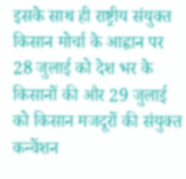इसके साथ ही राष्ट्रीय संयुक्त किसान मोर्चा के आह्वान पर 28 जुलाई को देश भर के किसानों की और 29 जुलाई को किसान मजदूरों की संयुक्त कन्वेंशन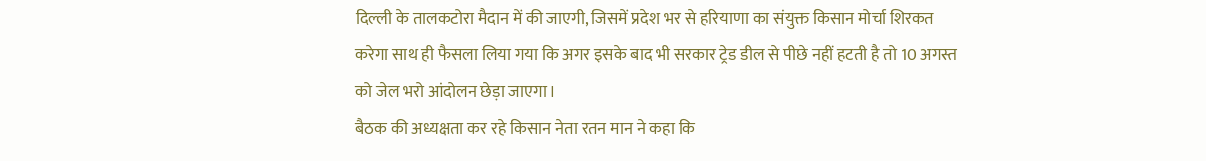दिल्ली के तालकटोरा मैदान में की जाएगी, जिसमें प्रदेश भर से हरियाणा का संयुक्त किसान मोर्चा शिरकत करेगा साथ ही फैसला लिया गया कि अगर इसके बाद भी सरकार ट्रेड डील से पीछे नहीं हटती है तो 10 अगस्त को जेल भरो आंदोलन छेड़ा जाएगा।
बैठक की अध्यक्षता कर रहे किसान नेता रतन मान ने कहा कि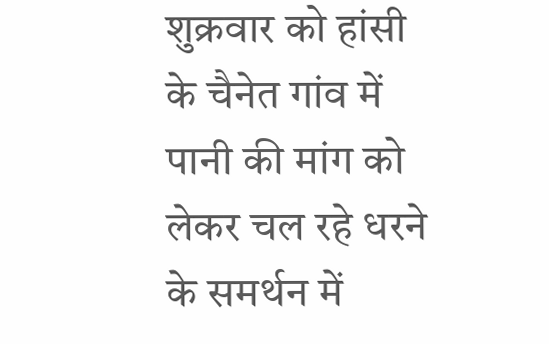शुक्रवार को हांसी के चैनेत गांव में पानी की मांग को लेकर चल रहे धरने के समर्थन में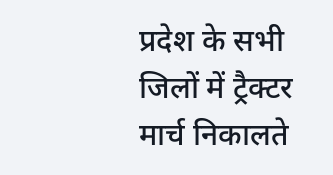प्रदेश के सभी जिलों में ट्रैक्टर मार्च निकालते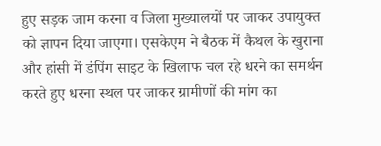हुए सड़क जाम करना व जिला मुख्यालयों पर जाकर उपायुक्त को ज्ञापन दिया जाएगा। एसकेएम ने बैठक में कैथल के खुराना और हांसी में डंपिंग साइट के खिलाफ चल रहे धरने का समर्थन करते हुए धरना स्थल पर जाकर ग्रामीणों की मांग का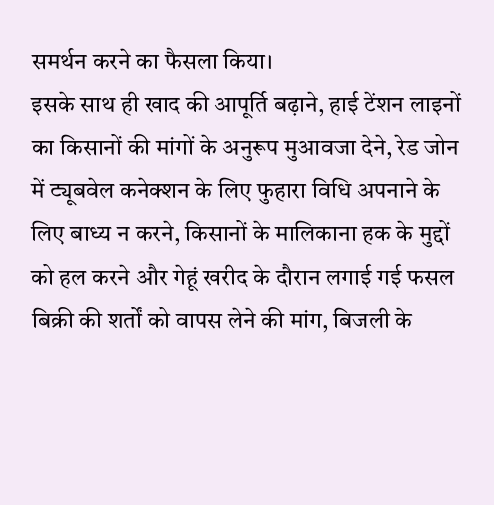समर्थन करने का फैसला किया।
इसके साथ ही खाद की आपूर्ति बढ़ाने, हाई टेंशन लाइनों का किसानों की मांगों के अनुरूप मुआवजा देने, रेड जोन में ट्यूबवेल कनेक्शन के लिए फुहारा विधि अपनाने के लिए बाध्य न करने, किसानों के मालिकाना हक के मुद्दों को हल करने और गेहूं खरीद के दौरान लगाई गई फसल बिक्री की शर्तों को वापस लेने की मांग, बिजली के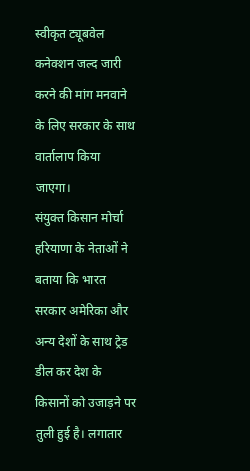स्वीकृत ट्यूबवेल कनेक्शन जल्द जारी करने की मांग मनवाने के लिए सरकार के साथ वार्तालाप किया जाएगा।
संयुक्त किसान मोर्चा हरियाणा के नेताओं ने बताया कि भारत सरकार अमेरिका और अन्य देशों के साथ ट्रेड डील कर देश के किसानों को उजाड़ने पर तुली हुई है। लगातार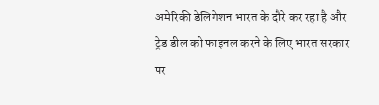अमेरिकी डेलिगेशन भारत के दौरे कर रहा है और ट्रेड डील को फाइनल करने के लिए भारत सरकार पर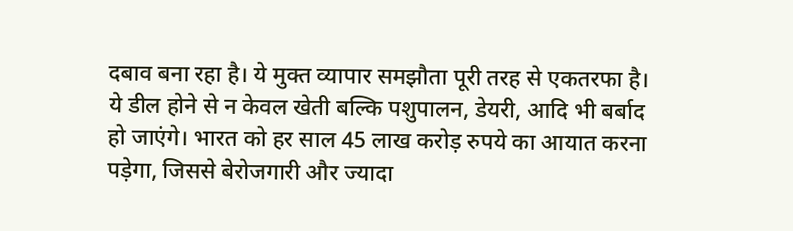दबाव बना रहा है। ये मुक्त व्यापार समझौता पूरी तरह से एकतरफा है। ये डील होने से न केवल खेती बल्कि पशुपालन, डेयरी, आदि भी बर्बाद हो जाएंगे। भारत को हर साल 45 लाख करोड़ रुपये का आयात करना पड़ेगा, जिससे बेरोजगारी और ज्यादा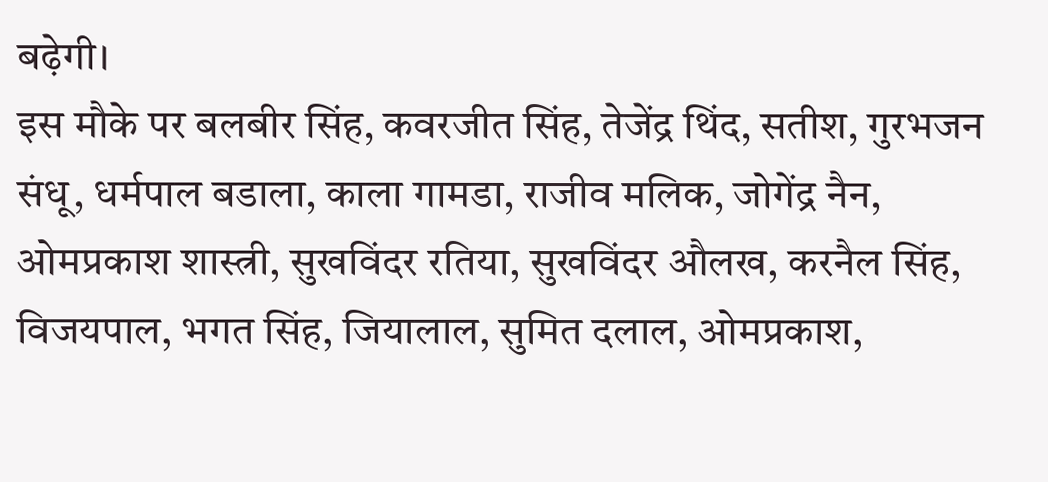बढ़ेगी।
इस मौके पर बलबीर सिंह, कवरजीत सिंह, तेजेंद्र थिंद, सतीश, गुरभजन संधू, धर्मपाल बडाला, काला गामडा, राजीव मलिक, जोगेंद्र नैन, ओमप्रकाश शास्त्री, सुखविंदर रतिया, सुखविंदर औलख, करनैल सिंह, विजयपाल, भगत सिंह, जियालाल, सुमित दलाल, ओमप्रकाश,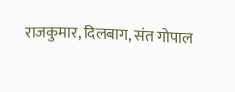राजकुमार, दिलबाग, संत गोपाल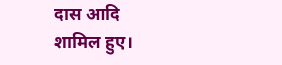दास आदि शामिल हुए।